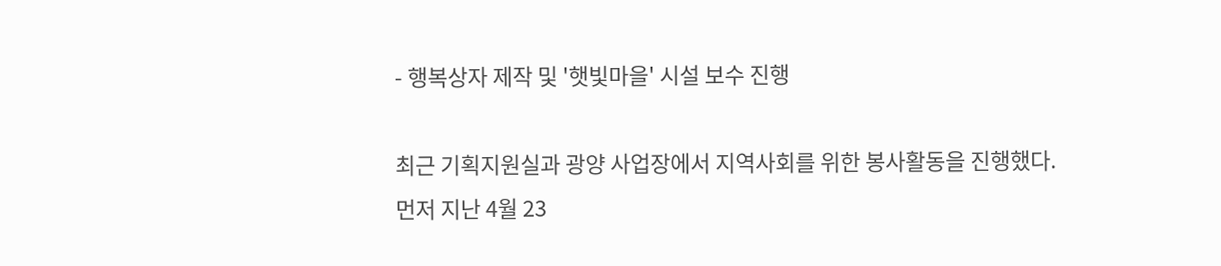- 행복상자 제작 및 '햇빛마을' 시설 보수 진행

최근 기획지원실과 광양 사업장에서 지역사회를 위한 봉사활동을 진행했다.
먼저 지난 4월 23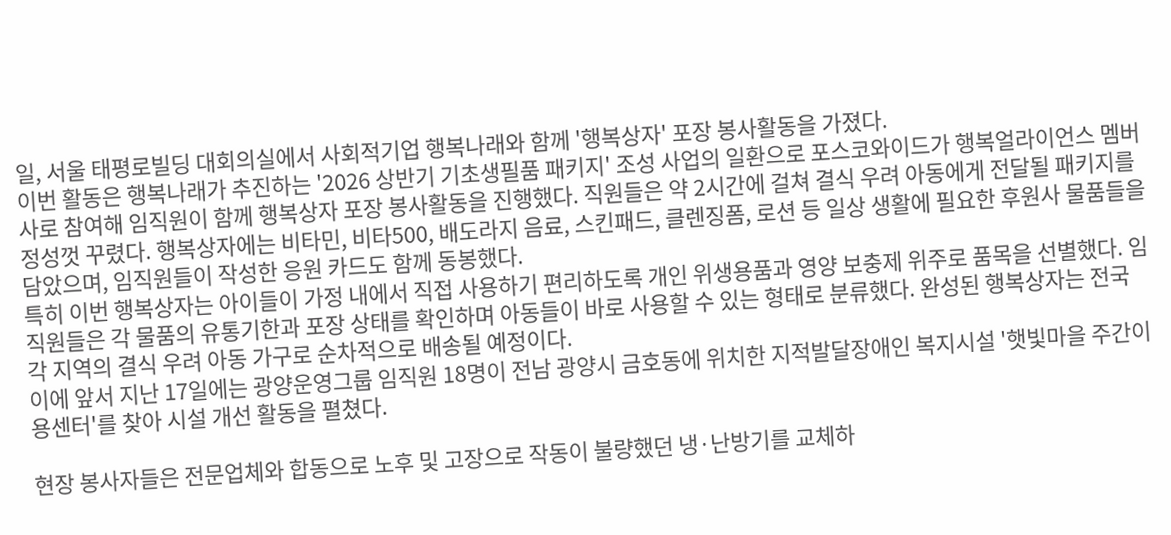일, 서울 태평로빌딩 대회의실에서 사회적기업 행복나래와 함께 '행복상자' 포장 봉사활동을 가졌다.
이번 활동은 행복나래가 추진하는 '2026 상반기 기초생필품 패키지' 조성 사업의 일환으로 포스코와이드가 행복얼라이언스 멤버사로 참여해 임직원이 함께 행복상자 포장 봉사활동을 진행했다. 직원들은 약 2시간에 걸쳐 결식 우려 아동에게 전달될 패키지를 정성껏 꾸렸다. 행복상자에는 비타민, 비타500, 배도라지 음료, 스킨패드, 클렌징폼, 로션 등 일상 생활에 필요한 후원사 물품들을 담았으며, 임직원들이 작성한 응원 카드도 함께 동봉했다.
특히 이번 행복상자는 아이들이 가정 내에서 직접 사용하기 편리하도록 개인 위생용품과 영양 보충제 위주로 품목을 선별했다. 임직원들은 각 물품의 유통기한과 포장 상태를 확인하며 아동들이 바로 사용할 수 있는 형태로 분류했다. 완성된 행복상자는 전국 각 지역의 결식 우려 아동 가구로 순차적으로 배송될 예정이다.
이에 앞서 지난 17일에는 광양운영그룹 임직원 18명이 전남 광양시 금호동에 위치한 지적발달장애인 복지시설 '햇빛마을 주간이용센터'를 찾아 시설 개선 활동을 펼쳤다.

현장 봉사자들은 전문업체와 합동으로 노후 및 고장으로 작동이 불량했던 냉·난방기를 교체하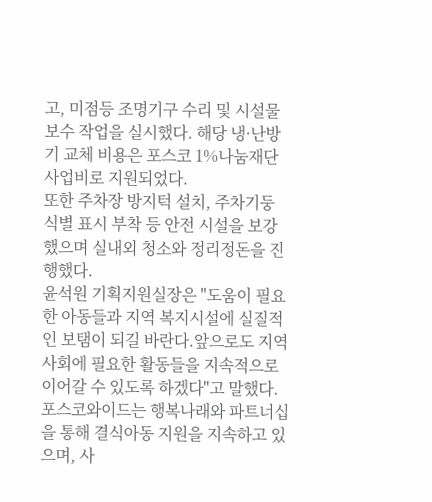고, 미점등 조명기구 수리 및 시설물 보수 작업을 실시했다. 해당 냉·난방기 교체 비용은 포스코 1%나눔재단 사업비로 지원되었다.
또한 주차장 방지턱 설치, 주차기둥 식별 표시 부착 등 안전 시설을 보강했으며 실내외 청소와 정리정돈을 진행했다.
윤석원 기획지원실장은 "도움이 필요한 아동들과 지역 복지시설에 실질적인 보탬이 되길 바란다.앞으로도 지역사회에 필요한 활동들을 지속적으로 이어갈 수 있도록 하겠다"고 말했다.
포스코와이드는 행복나래와 파트너십을 통해 결식아동 지원을 지속하고 있으며, 사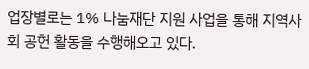업장별로는 1% 나눔재단 지원 사업을 통해 지역사회 공헌 활동을 수행해오고 있다.